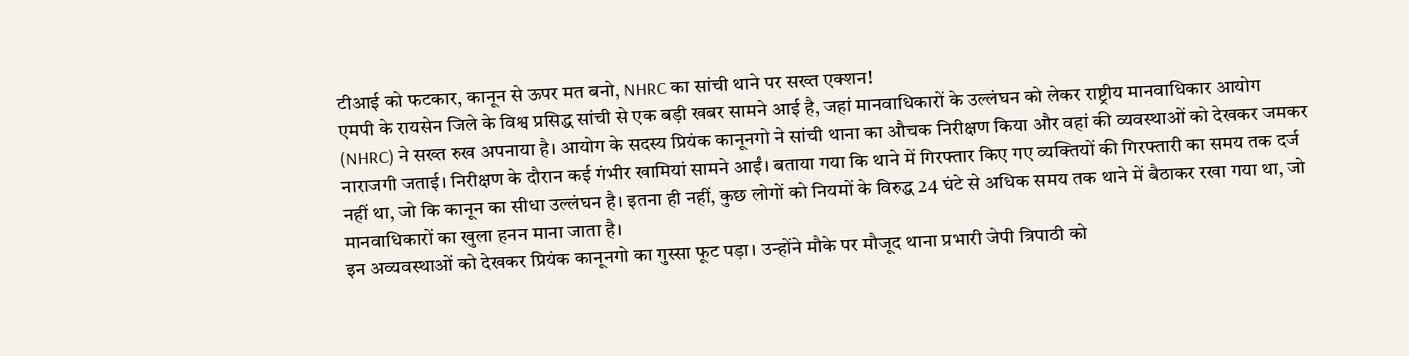टीआई को फटकार, कानून से ऊपर मत बनो, NHRC का सांची थाने पर सख्त एक्शन!
एमपी के रायसेन जिले के विश्व प्रसिद्ध सांची से एक बड़ी खबर सामने आई है, जहां मानवाधिकारों के उल्लंघन को लेकर राष्ट्रीय मानवाधिकार आयोग (NHRC) ने सख्त रुख अपनाया है। आयोग के सदस्य प्रियंक कानूनगो ने सांची थाना का औचक निरीक्षण किया और वहां की व्यवस्थाओं को देखकर जमकर नाराजगी जताई। निरीक्षण के दौरान कई गंभीर खामियां सामने आईं। बताया गया कि थाने में गिरफ्तार किए गए व्यक्तियों की गिरफ्तारी का समय तक दर्ज नहीं था, जो कि कानून का सीधा उल्लंघन है। इतना ही नहीं, कुछ लोगों को नियमों के विरुद्ध 24 घंटे से अधिक समय तक थाने में बैठाकर रखा गया था, जो मानवाधिकारों का खुला हनन माना जाता है।
इन अव्यवस्थाओं को देखकर प्रियंक कानूनगो का गुस्सा फूट पड़ा। उन्होंने मौके पर मौजूद थाना प्रभारी जेपी त्रिपाठी को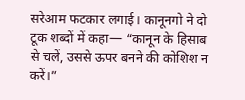सरेआम फटकार लगाई। कानूनगो ने दो टूक शब्दों में कहा— “कानून के हिसाब से चलें, उससे ऊपर बनने की कोशिश न करें।”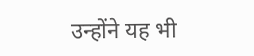उन्होंने यह भी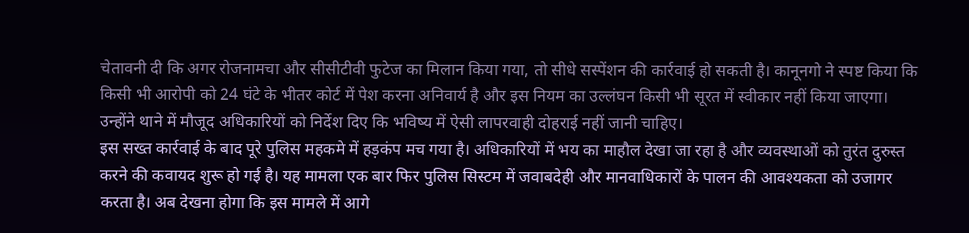चेतावनी दी कि अगर रोजनामचा और सीसीटीवी फुटेज का मिलान किया गया, तो सीधे सस्पेंशन की कार्रवाई हो सकती है। कानूनगो ने स्पष्ट किया कि किसी भी आरोपी को 24 घंटे के भीतर कोर्ट में पेश करना अनिवार्य है और इस नियम का उल्लंघन किसी भी सूरत में स्वीकार नहीं किया जाएगा। उन्होंने थाने में मौजूद अधिकारियों को निर्देश दिए कि भविष्य में ऐसी लापरवाही दोहराई नहीं जानी चाहिए।
इस सख्त कार्रवाई के बाद पूरे पुलिस महकमे में हड़कंप मच गया है। अधिकारियों में भय का माहौल देखा जा रहा है और व्यवस्थाओं को तुरंत दुरुस्त करने की कवायद शुरू हो गई है। यह मामला एक बार फिर पुलिस सिस्टम में जवाबदेही और मानवाधिकारों के पालन की आवश्यकता को उजागर करता है। अब देखना होगा कि इस मामले में आगे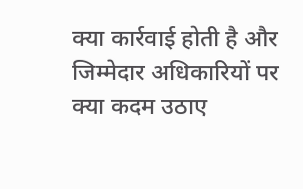क्या कार्रवाई होती है और जिम्मेदार अधिकारियों पर क्या कदम उठाए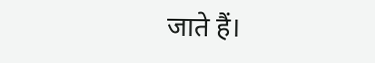जाते हैं।